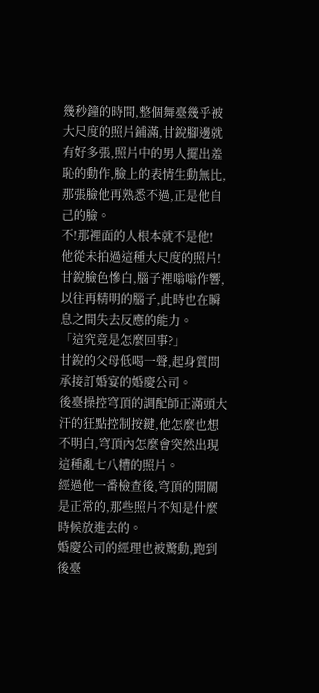幾秒鐘的時間,整個舞臺幾乎被大尺度的照片鋪滿,甘銳腳邊就有好多張,照片中的男人擺出羞恥的動作,臉上的表情生動無比,那張臉他再熟悉不過,正是他自己的臉。
不!那裡面的人根本就不是他!
他從未拍過這種大尺度的照片!
甘銳臉色慘白,腦子裡嗡嗡作響,以往再精明的腦子,此時也在瞬息之間失去反應的能力。
「這究竟是怎麼回事?」
甘銳的父母低喝一聲,起身質問承接訂婚宴的婚慶公司。
後臺操控穹頂的調配師正滿頭大汗的狂點控制按鍵,他怎麼也想不明白,穹頂內怎麼會突然出現這種亂七八糟的照片。
經過他一番檢查後,穹頂的開關是正常的,那些照片不知是什麼時候放進去的。
婚慶公司的經理也被驚動,跑到後臺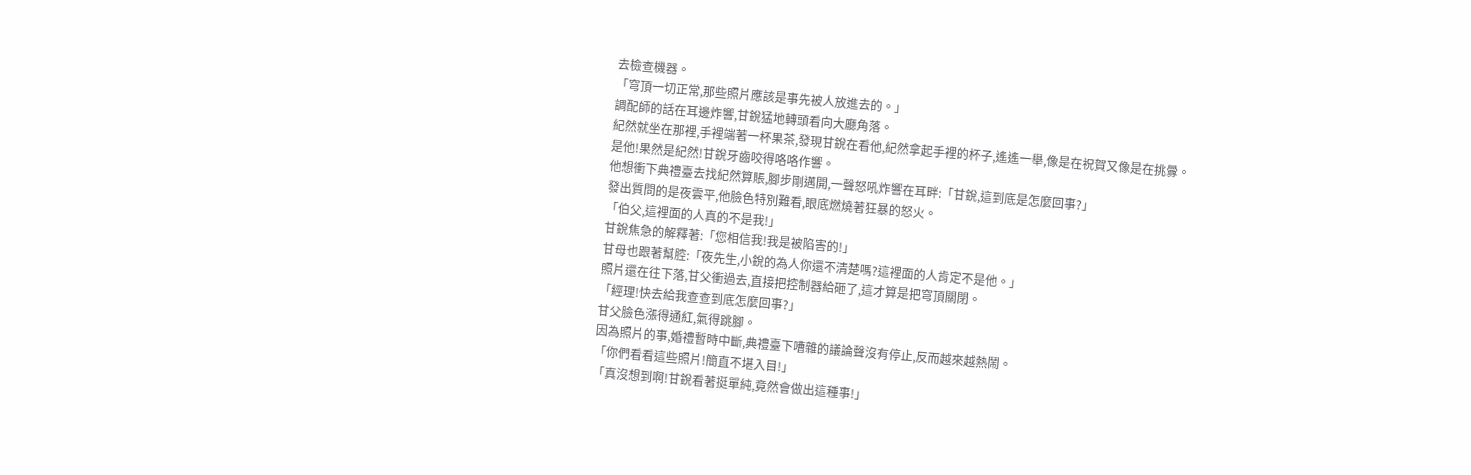去檢查機器。
「穹頂一切正常,那些照片應該是事先被人放進去的。」
調配師的話在耳邊炸響,甘銳猛地轉頭看向大廳角落。
紀然就坐在那裡,手裡端著一杯果茶,發現甘銳在看他,紀然拿起手裡的杯子,遙遙一舉,像是在祝賀又像是在挑釁。
是他!果然是紀然!甘銳牙齒咬得咯咯作響。
他想衝下典禮臺去找紀然算賬,腳步剛邁開,一聲怒吼炸響在耳畔:「甘銳,這到底是怎麼回事?」
發出質問的是夜雲平,他臉色特別難看,眼底燃燒著狂暴的怒火。
「伯父,這裡面的人真的不是我!」
甘銳焦急的解釋著:「您相信我!我是被陷害的!」
甘母也跟著幫腔:「夜先生,小銳的為人你還不清楚嗎?這裡面的人肯定不是他。」
照片還在往下落,甘父衝過去,直接把控制器給砸了,這才算是把穹頂關閉。
「經理!快去給我查查到底怎麼回事?」
甘父臉色漲得通紅,氣得跳腳。
因為照片的事,婚禮暫時中斷,典禮臺下嘈雜的議論聲沒有停止,反而越來越熱鬧。
「你們看看這些照片!簡直不堪入目!」
「真沒想到啊!甘銳看著挺單純,竟然會做出這種事!」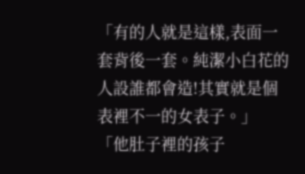「有的人就是這樣,表面一套背後一套。純潔小白花的人設誰都會造!其實就是個表裡不一的女表子。」
「他肚子裡的孩子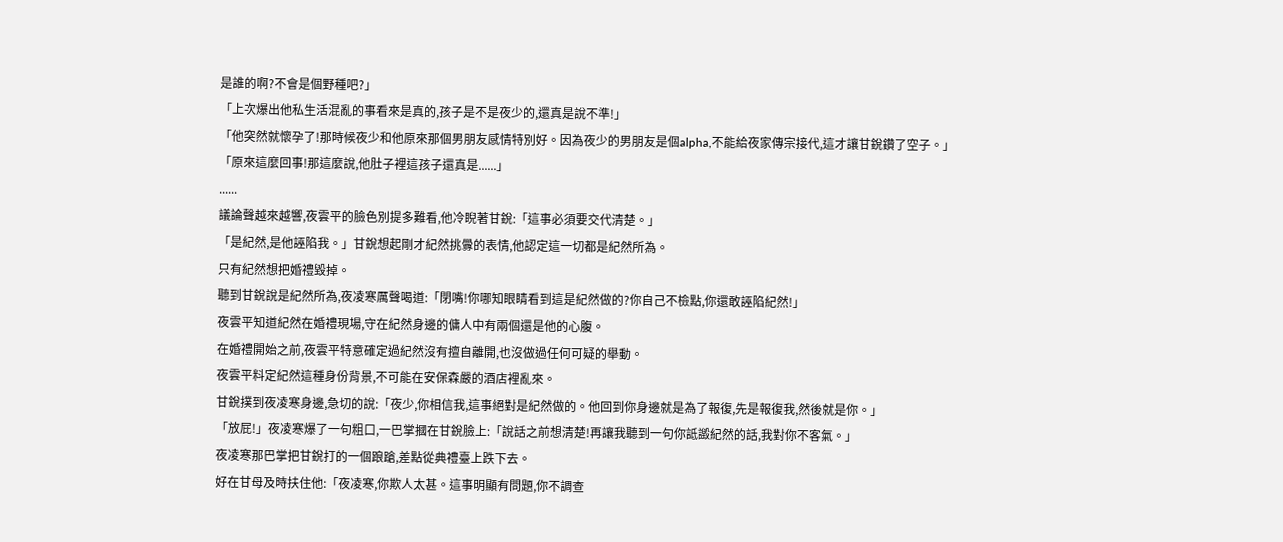是誰的啊?不會是個野種吧?」
「上次爆出他私生活混亂的事看來是真的,孩子是不是夜少的,還真是說不準!」
「他突然就懷孕了!那時候夜少和他原來那個男朋友感情特別好。因為夜少的男朋友是個alpha,不能給夜家傳宗接代,這才讓甘銳鑽了空子。」
「原來這麼回事!那這麼說,他肚子裡這孩子還真是......」
......
議論聲越來越響,夜雲平的臉色別提多難看,他冷睨著甘銳:「這事必須要交代清楚。」
「是紀然,是他誣陷我。」甘銳想起剛才紀然挑釁的表情,他認定這一切都是紀然所為。
只有紀然想把婚禮毀掉。
聽到甘銳說是紀然所為,夜凌寒厲聲喝道:「閉嘴!你哪知眼睛看到這是紀然做的?你自己不檢點,你還敢誣陷紀然!」
夜雲平知道紀然在婚禮現場,守在紀然身邊的傭人中有兩個還是他的心腹。
在婚禮開始之前,夜雲平特意確定過紀然沒有擅自離開,也沒做過任何可疑的舉動。
夜雲平料定紀然這種身份背景,不可能在安保森嚴的酒店裡亂來。
甘銳撲到夜凌寒身邊,急切的說:「夜少,你相信我,這事絕對是紀然做的。他回到你身邊就是為了報復,先是報復我,然後就是你。」
「放屁!」夜凌寒爆了一句粗口,一巴掌摑在甘銳臉上:「說話之前想清楚!再讓我聽到一句你詆譭紀然的話,我對你不客氣。」
夜凌寒那巴掌把甘銳打的一個踉蹌,差點從典禮臺上跌下去。
好在甘母及時扶住他:「夜凌寒,你欺人太甚。這事明顯有問題,你不調查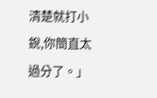清楚就打小銳,你簡直太過分了。」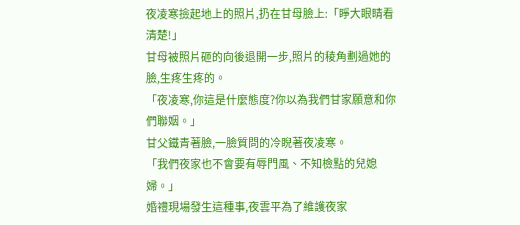夜凌寒撿起地上的照片,扔在甘母臉上:「睜大眼睛看清楚!」
甘母被照片砸的向後退開一步,照片的稜角劃過她的臉,生疼生疼的。
「夜凌寒,你這是什麼態度?你以為我們甘家願意和你們聯姻。」
甘父鐵青著臉,一臉質問的冷睨著夜凌寒。
「我們夜家也不會要有辱門風、不知檢點的兒媳婦。」
婚禮現場發生這種事,夜雲平為了維護夜家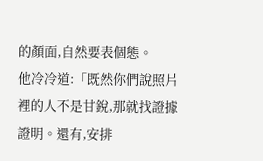的顏面,自然要表個態。
他冷冷道:「既然你們說照片裡的人不是甘銳,那就找證據證明。還有,安排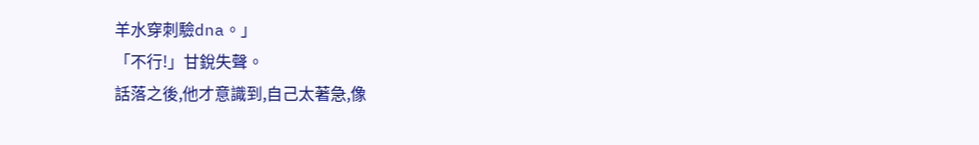羊水穿刺驗dna。」
「不行!」甘銳失聲。
話落之後,他才意識到,自己太著急,像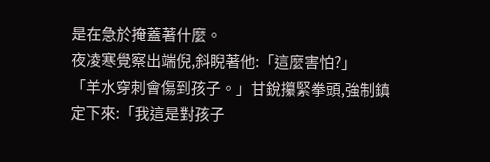是在急於掩蓋著什麼。
夜凌寒覺察出端倪,斜睨著他:「這麼害怕?」
「羊水穿刺會傷到孩子。」甘銳攥緊拳頭,強制鎮定下來:「我這是對孩子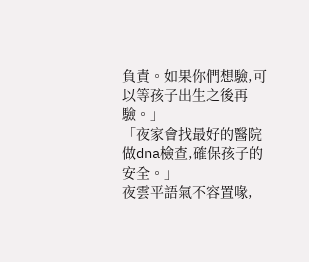負責。如果你們想驗,可以等孩子出生之後再驗。」
「夜家會找最好的醫院做dna檢查,確保孩子的安全。」
夜雲平語氣不容置喙,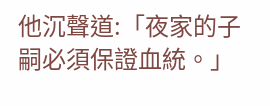他沉聲道:「夜家的子嗣必須保證血統。」